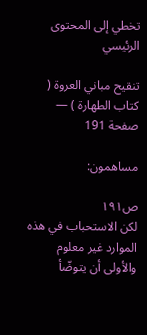تخطي إلى المحتوى الرئيسي

تنقيح مباني العروة ( كتاب الطهارة ) — صفحة 191

مساهمون:

ص١٩١
لكن الاستحباب في هذه الموارد غير معلوم والأولى أن يتوضّأ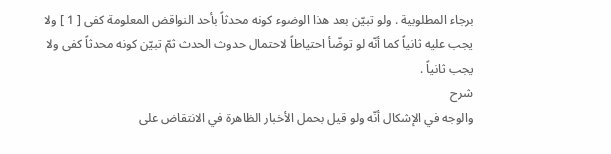برجاء المطلوبية . ولو تبيّن بعد هذا الوضوء كونه محدثاً بأحد النواقض المعلومة كفى [ 1 ] ولا يجب عليه ثانياً كما أنّه لو توضّأ احتياطاً لاحتمال حدوث الحدث ثمّ تبيّن كونه محدثاً كفى ولا يجب ثانياً .
شرح
والوجه في الإشكال أنّه ولو قيل بحمل الأخبار الظاهرة في الانتقاض على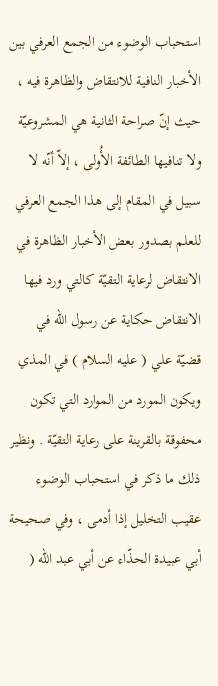استحباب الوضوء من الجمع العرفي بين الأخبار النافية للانتقاض والظاهرة فيه ، حيث إنّ صراحة الثانية هي المشروعيّة ولا تنافيها الطائفة الأُولى ، إلاّ أنّه لا سبيل في المقام إلى هذا الجمع العرفي للعلم بصدور بعض الأخبار الظاهرة في الانتقاض لرعاية التقيّة كالتي ورد فيها الانتقاض حكاية عن رسول الله في قضيّة علي ( عليه السلام ) في المذي ويكون المورد من الموارد التي تكون محفوقة بالقرينة على رعاية التقيّة . ونظير ذلك ما ذكر في استحباب الوضوء عقيب التخليل إذا أدمى ، وفي صحيحة أبي عبيدة الحذّاء عن أبي عبد الله (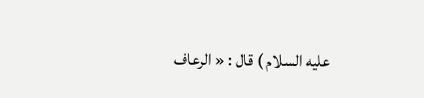عليه السلام ) قال : « الرعاف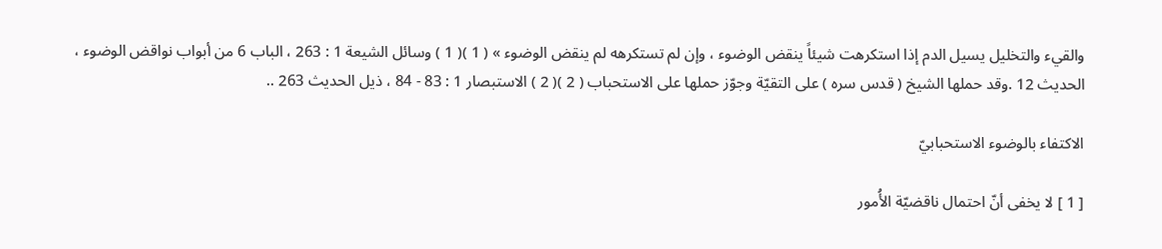والقيء والتخليل يسيل الدم إذا استكرهت شيئاً ينقض الوضوء ، وإن لم تستكرهه لم ينقض الوضوء » ( 1 )( 1 ) وسائل الشيعة 1 : 263 ، الباب 6 من أبواب نواقض الوضوء ، الحديث 12 .وقد حملها الشيخ ( قدس سره ) على التقيّة وجوّز حملها على الاستحباب ( 2 )( 2 ) الاستبصار 1 : 83 - 84 ، ذيل الحديث 263 ..

الاكتفاء بالوضوء الاستحبابيّ

[ 1 ] لا يخفى أنّ احتمال ناقضيّة الأُمور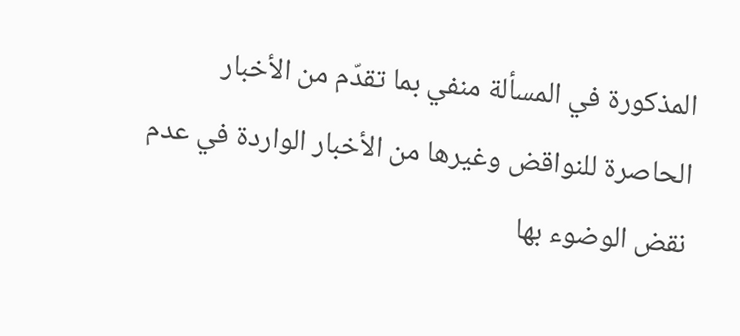المذكورة في المسألة منفي بما تقدّم من الأخبار الحاصرة للنواقض وغيرها من الأخبار الواردة في عدم نقض الوضوء بها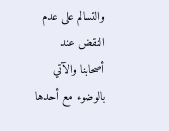والتسالم على عدم النقض عند أصحابنا والآتي بالوضوء مع أحدها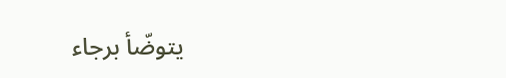يتوضّأ برجاء